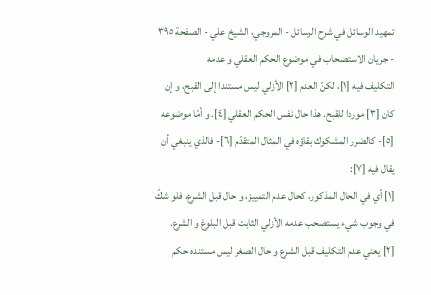تمهيد الوسائل في شرح الرسائل - المروجي، الشيخ علي - الصفحة ٣٩٥ - جريان الاستصحاب في موضوع الحكم العقلي و عدمه
التكليف فيه [١]، لكنّ العدم [٢] الأزلي ليس مستندا إلى القبح، و إن كان [٣] موردا للقبح. هذا حال نفس الحكم العقلي [٤]. و أمّا موضوعه [٥]- كالضرر المشكوك بقاؤه في المثال المتقدّم [٦]- فالذي ينبغي أن يقال فيه [٧]:
[١] أي في الحال المذكور، كحال عدم التمييز، و حال قبل الشرع، فلو شكّ في وجوب شيء يستصحب عدمه الأزلي الثابت قبل البلوغ و الشرع.
[٢] يعني عدم التكليف قبل الشرع و حال الصغر ليس مستنده حكم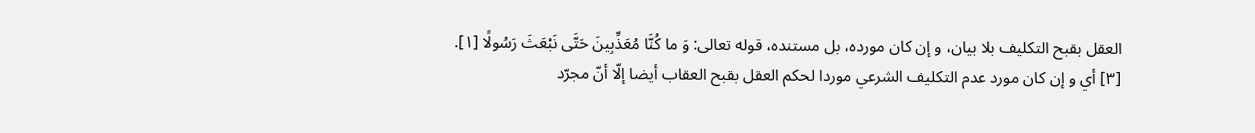العقل بقبح التكليف بلا بيان، و إن كان مورده، بل مستنده، قوله تعالى: وَ ما كُنَّا مُعَذِّبِينَ حَتَّى نَبْعَثَ رَسُولًا [١].
[٣] أي و إن كان مورد عدم التكليف الشرعي موردا لحكم العقل بقبح العقاب أيضا إلّا أنّ مجرّد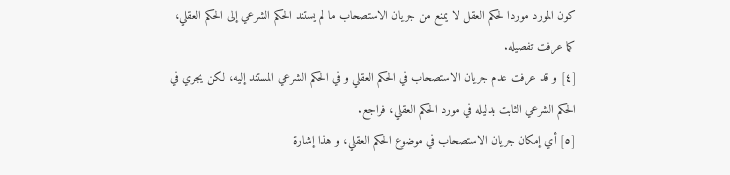كون المورد موردا لحكم العقل لا يمنع من جريان الاستصحاب ما لم يستند الحكم الشرعي إلى الحكم العقلي، كما عرفت تفصيله.
[٤] و قد عرفت عدم جريان الاستصحاب في الحكم العقلي و في الحكم الشرعي المستند إليه، لكن يجري في الحكم الشرعي الثابت بدليله في مورد الحكم العقلي، فراجع.
[٥] أي إمكان جريان الاستصحاب في موضوع الحكم العقلي، و هذا إشارة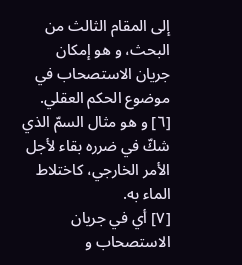إلى المقام الثالث من البحث، و هو إمكان جريان الاستصحاب في موضوع الحكم العقلي.
[٦] و هو مثال السمّ الذي شكّ في ضرره بقاء لأجل الأمر الخارجي، كاختلاط الماء به.
[٧] أي في جريان الاستصحاب و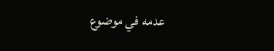عدمه في موضوع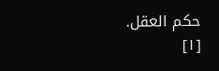حكم العقل.
[١]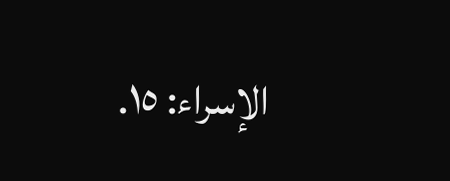الإسراء: ١٥.